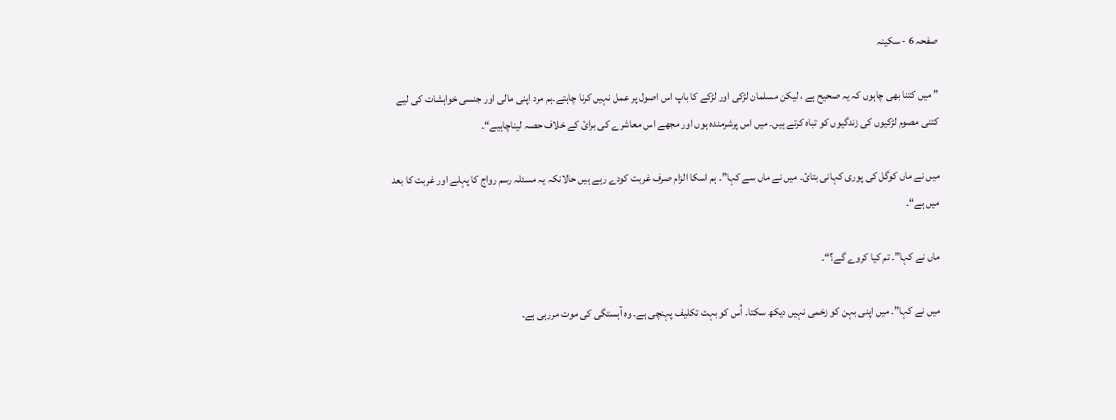صفحہ 6 - سکینہ

” میں کتنا بھی چاہوں کہ یہ صحیح ہے ، لیکن مسلمان لڑکی اور لڑکے کا باپ اس اصول پر عمل نہیں کرنا چاہتے۔ہم مرد اپنی مالی اور جنسی خواہشات کی لیے کتنی مصوم لڑکیوں کی زندگیوں کو تباہ کرتے ہیں۔ میں اس پرشرمندہ ہوں اور مجھے اس معاشرے کی برائ کے خلاف حصہ لیناچاہیے“۔

میں نے ماں کوگل کی پوری کہانی بتائ۔ میں نے ماں سے کہا”۔ ہم اسکا الزام صرف غربت کودے رہے ہیں حالانکہ یہ مسئلہ رسم رواج کا پہلے اور غربت کا بعد میں ہے“۔

ماں نے کہا”۔ تم کیا کروے گے؟“۔

میں نے کہا”۔ میں اپنی بہن کو زخمی نہیں دیکھ سکتا۔ اُس کو بہت تکلیف پہنچی ہے۔ وہ آہستگی کی موت مررہی ہے۔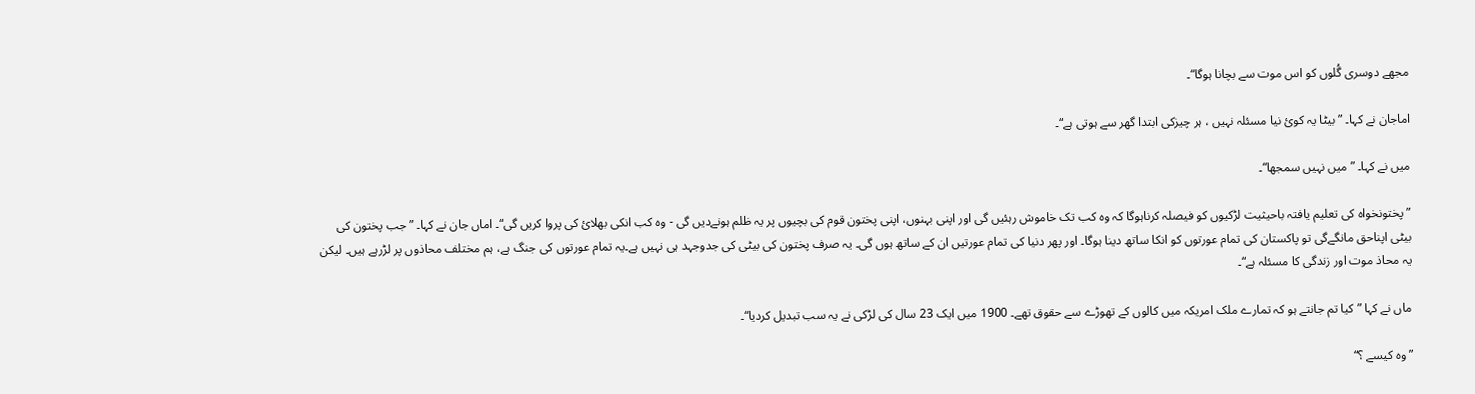مجھے دوسری گُلوں کو اس موت سے بچانا ہوگا“۔

اماجان نے کہا۔ ” بیٹا یہ کوئ نیا مسئلہ نہیں ، ہر چیزکی ابتدا گھر سے ہوتی ہے“۔

میں نے کہا۔ ”میں نہیں سمجھا“۔

” پختونخواہ کی تعلیم یافتہ باحیثیت لڑکیوں کو فیصلہ کرناہوگا کہ وہ کب تک خاموش رہئیں گی اور اپنی بہنوں، اپنی پختون قوم کی بچیوں پر یہ ظلم ہونےدیں گی - وہ کب انکی بھلائ کی پروا کریں گی“۔ اماں جان نے کہا۔ ” جب پختون کی بیٹی اپناحق مانگےگی تو پاکستان کی تمام عورتوں کو انکا ساتھ دینا ہوگا۔ اور پھر دنیا کی تمام عورتیں ان کے ساتھ ہوں گی۔ یہ صرف پختون کی بیٹی کی جدوجہد ہی نہیں ہے۔یہ تمام عورتوں کی جنگ ہے، ہم مختلف محاذوں پر لڑرہے ہیں۔ لیکن یہ محاذ موت اور زندگی کا مسئلہ ہے“۔

ماں نے کہا ” کیا تم جانتے ہو کہ تمارے ملک امریکہ میں کالوں کے تھوڑے سے حقوق تھے۔ 1900 میں ایک 23 سال کی لڑکی نے یہ سب تبدیل کردیا“۔

” وہ کیسے ؟“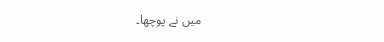میں نے پوچھا۔